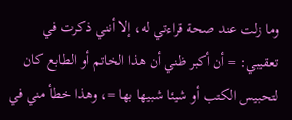وما زلت عند صحة قراءتي له، إلا أنني ذكرت في تعقيبي: = أن أكبر ظني أن هذا الخاتم أو الطابع كان لتحبيس الكتب أو شيئا شبيها بها =، وهذا خطأ مني في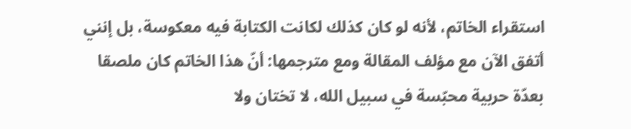استقراء الخاتم، لأنه لو كان كذلك لكانت الكتابة فيه معكوسة، بل إنني أتفق الآن مع مؤلف المقالة ومع مترجمها: أنّ هذا الخاتم كان ملصقا بعدّة حربية محبّسة في سبيل الله، لا تختان ولا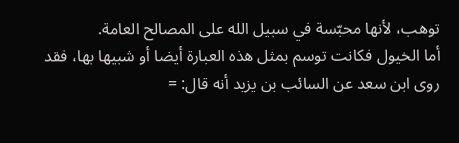توهب، لأنها محبّسة في سبيل الله على المصالح العامة.
أما الخيول فكانت توسم بمثل هذه العبارة أيضا أو شبيها بها، فقد روى ابن سعد عن السائب بن يزيد أنه قال: =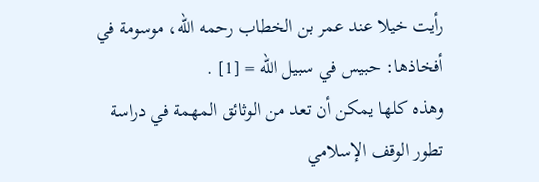رأيت خيلا عند عمر بن الخطاب رحمه الله، موسومة في أفخاذها: حبيس في سبيل الله = [1] .
وهذه كلها يمكن أن تعد من الوثائق المهمة في دراسة تطور الوقف الإسلامي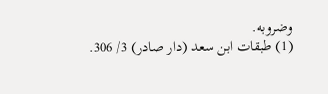وضروبه.
(1) طبقات ابن سعد (دار صادر) 3/ 306.